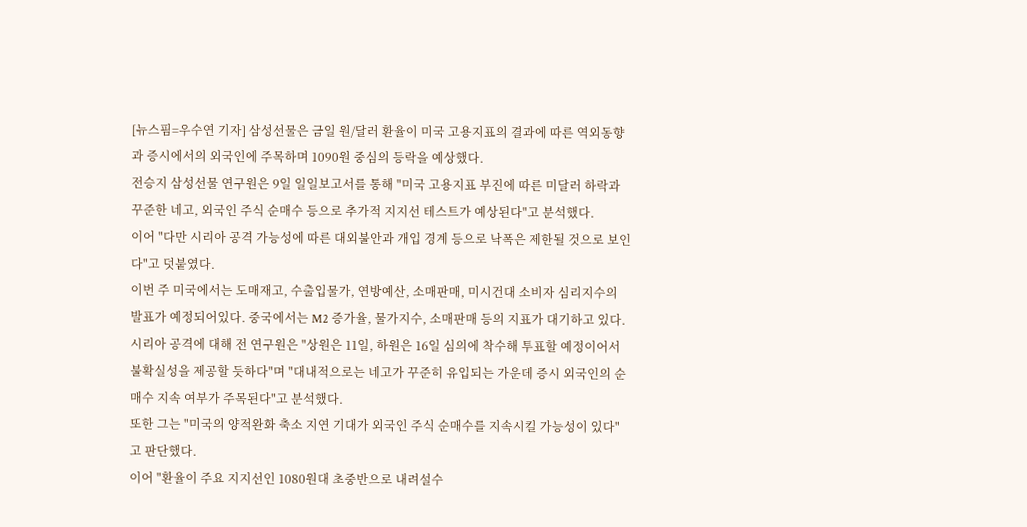[뉴스핌=우수연 기자] 삼성선물은 금일 원/달러 환율이 미국 고용지표의 결과에 따른 역외동향과 증시에서의 외국인에 주목하며 1090원 중심의 등락을 예상했다.
전승지 삼성선물 연구원은 9일 일일보고서를 통해 "미국 고용지표 부진에 따른 미달러 하락과 꾸준한 네고, 외국인 주식 순매수 등으로 추가적 지지선 테스트가 예상된다"고 분석했다.
이어 "다만 시리아 공격 가능성에 따른 대외불안과 개입 경계 등으로 낙폭은 제한될 것으로 보인다"고 덧붙였다.
이번 주 미국에서는 도매재고, 수출입물가, 연방예산, 소매판매, 미시건대 소비자 심리지수의 발표가 예정되어있다. 중국에서는 M2 증가율, 물가지수, 소매판매 등의 지표가 대기하고 있다.
시리아 공격에 대해 전 연구원은 "상원은 11일, 하원은 16일 심의에 착수해 투표할 예정이어서 불확실성을 제공할 듯하다"며 "대내적으로는 네고가 꾸준히 유입되는 가운데 증시 외국인의 순매수 지속 여부가 주목된다"고 분석했다.
또한 그는 "미국의 양적완화 축소 지연 기대가 외국인 주식 순매수를 지속시킬 가능성이 있다"고 판단했다.
이어 "환율이 주요 지지선인 1080원대 초중반으로 내려설수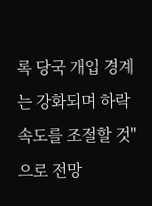록 당국 개입 경계는 강화되며 하락 속도를 조절할 것"으로 전망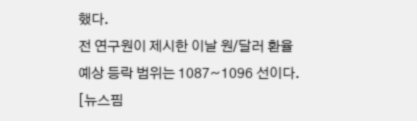했다.
전 연구원이 제시한 이날 원/달러 환율 예상 등락 범위는 1087~1096 선이다.
[뉴스핌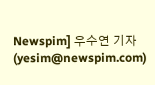Newspim] 우수연 기자 (yesim@newspim.com)